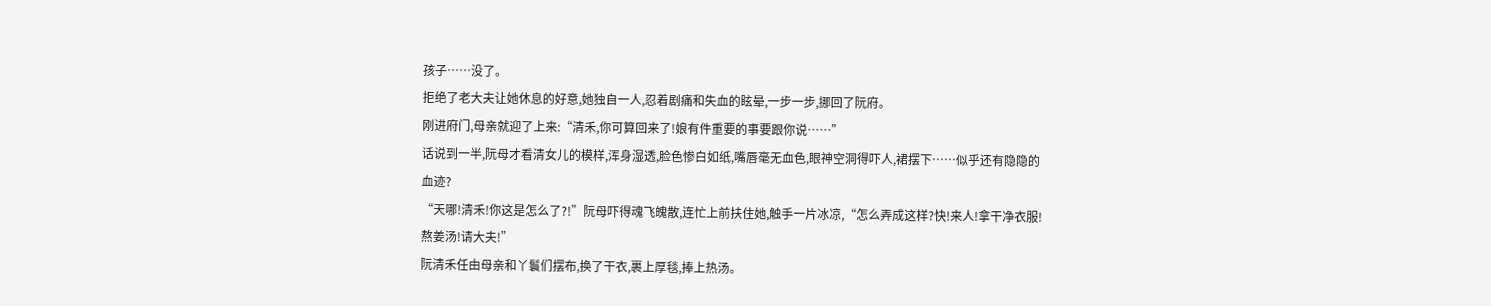孩子……没了。
拒绝了老大夫让她休息的好意,她独自一人,忍着剧痛和失血的眩晕,一步一步,挪回了阮府。
刚进府门,母亲就迎了上来:“清禾,你可算回来了!娘有件重要的事要跟你说……”
话说到一半,阮母才看清女儿的模样,浑身湿透,脸色惨白如纸,嘴唇毫无血色,眼神空洞得吓人,裙摆下……似乎还有隐隐的血迹?
“天哪!清禾!你这是怎么了?!”阮母吓得魂飞魄散,连忙上前扶住她,触手一片冰凉,“怎么弄成这样?快!来人!拿干净衣服!熬姜汤!请大夫!”
阮清禾任由母亲和丫鬟们摆布,换了干衣,裹上厚毯,捧上热汤。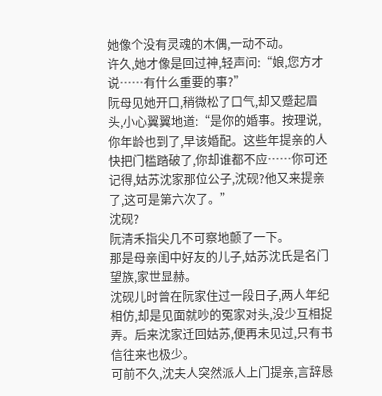她像个没有灵魂的木偶,一动不动。
许久,她才像是回过神,轻声问:“娘,您方才说……有什么重要的事?”
阮母见她开口,稍微松了口气,却又蹙起眉头,小心翼翼地道:“是你的婚事。按理说,你年龄也到了,早该婚配。这些年提亲的人快把门槛踏破了,你却谁都不应……你可还记得,姑苏沈家那位公子,沈砚?他又来提亲了,这可是第六次了。”
沈砚?
阮清禾指尖几不可察地颤了一下。
那是母亲闺中好友的儿子,姑苏沈氏是名门望族,家世显赫。
沈砚儿时曾在阮家住过一段日子,两人年纪相仿,却是见面就吵的冤家对头,没少互相捉弄。后来沈家迁回姑苏,便再未见过,只有书信往来也极少。
可前不久,沈夫人突然派人上门提亲,言辞恳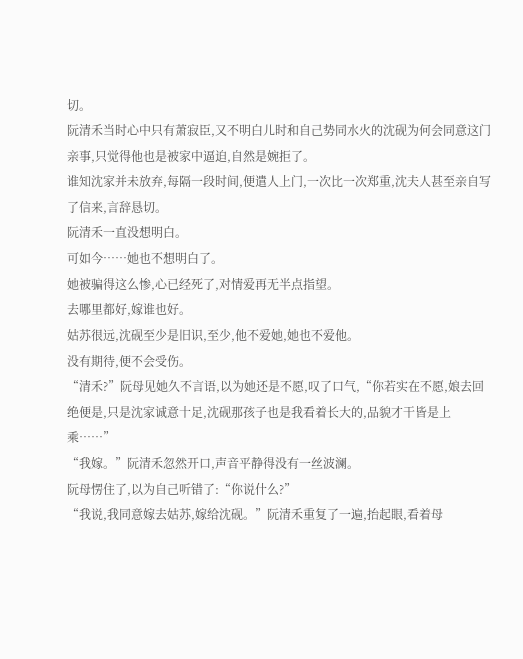切。
阮清禾当时心中只有萧寂臣,又不明白儿时和自己势同水火的沈砚为何会同意这门亲事,只觉得他也是被家中逼迫,自然是婉拒了。
谁知沈家并未放弃,每隔一段时间,便遣人上门,一次比一次郑重,沈夫人甚至亲自写了信来,言辞恳切。
阮清禾一直没想明白。
可如今……她也不想明白了。
她被骗得这么惨,心已经死了,对情爱再无半点指望。
去哪里都好,嫁谁也好。
姑苏很远,沈砚至少是旧识,至少,他不爱她,她也不爱他。
没有期待,便不会受伤。
“清禾?”阮母见她久不言语,以为她还是不愿,叹了口气,“你若实在不愿,娘去回绝便是,只是沈家诚意十足,沈砚那孩子也是我看着长大的,品貌才干皆是上乘……”
“我嫁。”阮清禾忽然开口,声音平静得没有一丝波澜。
阮母愣住了,以为自己听错了:“你说什么?”
“我说,我同意嫁去姑苏,嫁给沈砚。”阮清禾重复了一遍,抬起眼,看着母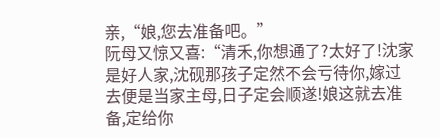亲,“娘,您去准备吧。”
阮母又惊又喜:“清禾,你想通了?太好了!沈家是好人家,沈砚那孩子定然不会亏待你,嫁过去便是当家主母,日子定会顺遂!娘这就去准备,定给你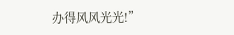办得风风光光!”